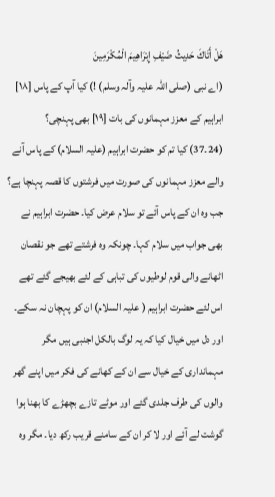هَلْ أَتَاكَ حَدِيثُ ضَيْفِ إِبْرَاهِيمَ الْمُكْرَمِينَ
(اے نبی (صلی اللہ علیہ وآلہ وسلم) !) کیا آپ کے پاس [١٨] ابراہیم کے معزز مہمانوں کی بات [١٩] بھی پہنچی؟
(24۔37) کیا تم کو حضرت ابراہیم (علیہ السلام) کے پاس آنے والے معزز مہمانوں کی صورت میں فرشتوں کا قصہ پہنچا ہے؟ جب وہ ان کے پاس آئے تو سلام عرض کیا۔ حضرت ابراہیم نے بھی جواب میں سلام کہا۔ چونکہ وہ فرشتے تھے جو نقصان اٹھانے والی قوم لوطیوں کی تباہی کے لئے بھیجے گئے تھے اس لئے حضرت ابراہیم ( علیہ السلام) ان کو پہچان نہ سکے۔ اور دل میں خیال کیا کہ یہ لوگ بالکل اجنبی ہیں مگر مہمانداری کے خیال سے ان کے کھانے کی فکر میں اپنے گھر والوں کی طرف جلدی گئے اور موٹے تازے بچھڑے کا بھنا ہوا گوشت لے آئے اور لا کر ان کے سامنے قریب رکھ دیا۔ مگر وہ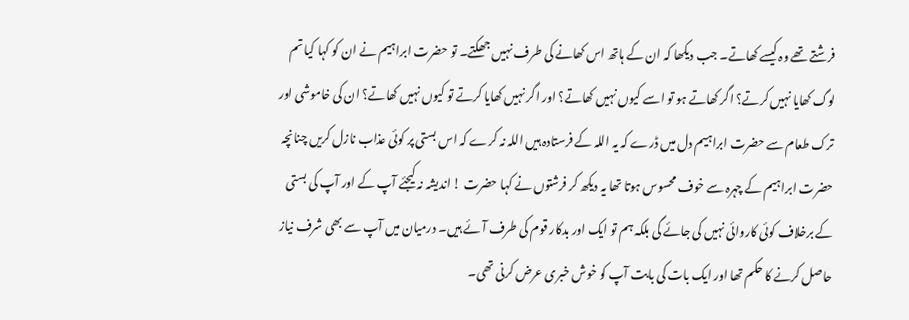فرشتے تھے وہ کیسے کھاتے۔ جب دیکھا کہ ان کے ہاتھ اس کھانے کی طرف نہیں جھکتے۔ تو حضرت ابراہیم نے ان کو کہا کیا تم لوگ کھایا نہیں کرتے؟ اگر کھاتے ہو تو اسے کیوں نہیں کھاتے؟ اور اگر نہیں کھایا کرتے تو کیوں نہیں کھاتے؟ ان کی خاموشی اور ترک طعام سے حضرت ابراہیم دل میں ڈرے کہ یہ اللہ کے فرستادہ ہیں اللہ نہ کرے کہ اس بستی پر کوئی عذاب نازل کریں چنانچہ حضرت ابراہیم کے چہرہ سے خوف محسوس ہوتا تھا یہ دیکھ کر فرشتوں نے کہا حضرت ! اندیشہ نہ کیجئے آپ کے اور آپ کی بستی کے برخلاف کوئی کاروائی نہیں کی جائے گی بلکہ ہم تو ایک اور بدکار قوم کی طرف آئے ہیں۔ درمیان میں آپ سے بھی شرف نیاز حاصل کرنے کا حکم تھا اور ایک بات کی بابت آپ کو خوش خبری عرض کرنی تھی۔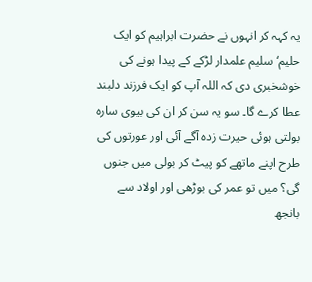یہ کہہ کر انہوں نے حضرت ابراہیم کو ایک حلیم‘ سلیم علمدار لڑکے کے پیدا ہونے کی خوشخبری دی کہ اللہ آپ کو ایک فرزند دلبند عطا کرے گا۔ سو یہ سن کر ان کی بیوی سارہ بولتی ہوئی حیرت زدہ آگے آئی اور عورتوں کی طرح اپنے ماتھے کو پیٹ کر بولی میں جنوں گی؟ میں تو عمر کی بوڑھی اور اولاد سے بانجھ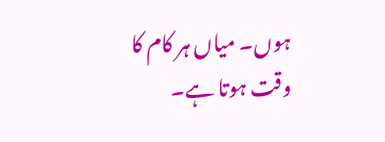ہوں۔ میاں ہر کام کا وقت ہوتا ہے۔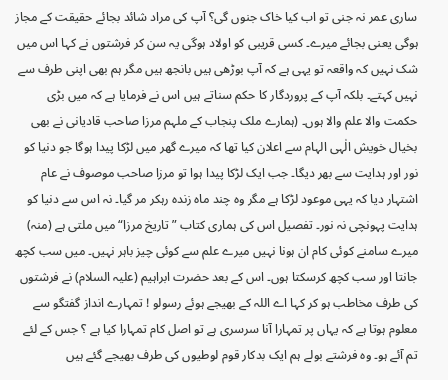ساری عمر نہ جنی تو اب کیا خاک جنوں گی؟ آپ کی مراد شائد بجائے حقیقت کے مجاز ہوگی یعنی بجائے میرے۔ کسی قریبی کو اولاد ہوگی یہ سن کر فرشتوں نے کہا اس میں شک نہیں کہ واقعہ تو یہی ہے کہ آپ بوڑھی ہیں بانجھ ہیں مگر ہم بھی اپنی طرف سے نہیں کہتے۔ بلکہ آپ کے پروردگار کا حکم سناتے ہیں اس نے فرمایا ہے کہ میں بڑی حکمت والا علم والا ہوں۔ (ہمارے ملک پنجاب کے ملہم مرزا صاحب قادیانی نے بھی بخیال خویش الٰہی الہام سے اعلان کیا تھا کہ میرے گھر میں لڑکا پیدا ہوگا جو دنیا کو نور اور ہدایت سے بھر دیگا۔ جب ایک لڑکا پیدا ہوا تو مرزا صاحب موصوف نے عام اشتہار دیا کہ یہی موعود لڑکا ہے مگر وہ چند ماہ زندہ رہکر مر گیا۔ نہ اس سے دنیا کو ہدایت پہونچی نہ نور۔ تفصیل اس کی ہماری کتاب ” تاریخ مرزا“ میں ملتی ہے (منہ) میرے سامنے کوئی کام ان ہونا نہیں میرے علم سے کوئی چیز باہر نہیں۔ میں سب کچھ جانتا اور سب کچھ کرسکتا ہوں۔ اس کے بعد حضرت ابراہیم (علیہ السلام) نے فرشتوں کی طرف مخاطب ہو کر کہا اے اللہ کے بھیجے ہوئے رسولو ! تمہارے انداز گفتگو سے معلوم ہوتا ہے کہ یہاں پر تمہارا آنا سرسری ہے تو اصل کام تمہارا کیا ہے ؟ جس کے لئے تم آئے ہو۔ وہ فرشتے بولے ہم ایک بدکار قوم لوطیوں کی طرف بھیجے گئے ہیں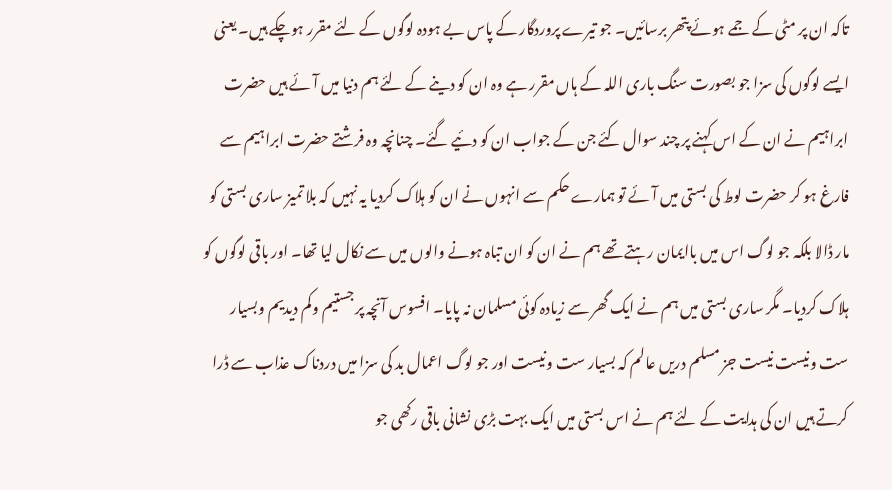تاکہ ان پر مٹی کے جمے ہوئے پتھر برسائیں۔ جو تیرے پروردگار کے پاس بے ہودہ لوگوں کے لئے مقرر ہوچکے ہیں۔ یعنی ایسے لوگوں کی سزا جو بصورت سنگ باری اللہ کے ہاں مقرر ہے وہ ان کو دینے کے لئے ہم دنیا میں آئے ہیں حضرت ابراہیم نے ان کے اس کہنے پر چند سوال کئے جن کے جواب ان کو دئیے گئے۔ چنانچہ وہ فرشتے حضرت ابراہیم سے فارغ ہو کر حضرت لوط کی بستی میں آئے تو ہمارے حکم سے انہوں نے ان کو ہلاک کردیا یہ نہیں کہ بلا تمیز ساری بستی کو مار ڈالا بلکہ جو لوگ اس میں باایمان رہتے تھے ہم نے ان کو ان تباہ ہونے والوں میں سے نکال لیا تھا۔ اور باقی لوگوں کو ہلاک کردیا۔ مگر ساری بستی میں ہم نے ایک گھر سے زیادہ کوئی مسلمان نہ پایا۔ افسوس آنچہ پر جستیم وکم دیدیم وبسیار ست ونیست نیست جز مسلم دریں عالم کہ بسیار ست ونیست اور جو لوگ اعمال بد کی سزا میں دردناک عذاب سے ڈرا کرتے ہیں ان کی ہدایت کے لئے ہم نے اس بستی میں ایک بہت بڑی نشانی باقی رکھی جو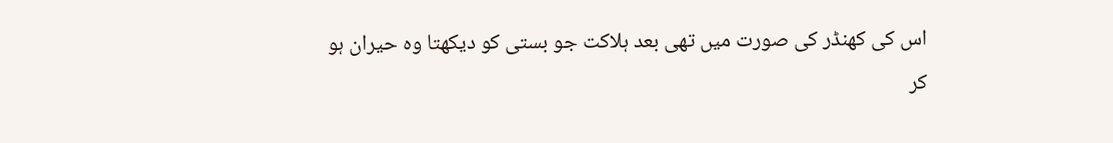اس کی کھنڈر کی صورت میں تھی بعد ہلاکت جو بستی کو دیکھتا وہ حیران ہو کر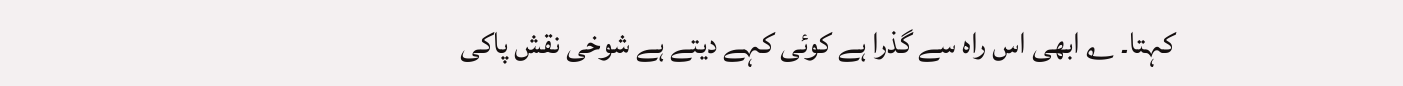کہتا۔ ؎ ابھی اس راہ سے گذرا ہے کوئی کہے دیتے ہے شوخی نقش پاکی